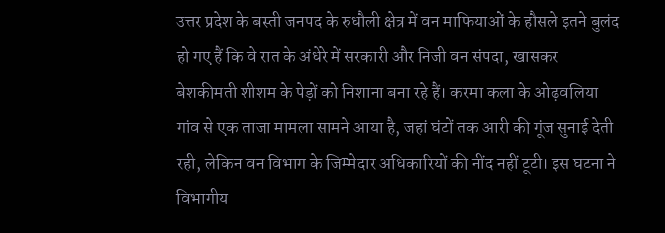उत्तर प्रदेश के बस्ती जनपद के रुधौली क्षेत्र में वन माफियाओं के हौसले इतने बुलंद हो गए हैं कि वे रात के अंधेरे में सरकारी और निजी वन संपदा, खासकर बेशकीमती शीशम के पेड़ों को निशाना बना रहे हैं। करमा कला के ओढ़वलिया गांव से एक ताजा मामला सामने आया है, जहां घंटों तक आरी की गूंज सुनाई देती रही, लेकिन वन विभाग के जिम्मेदार अधिकारियों की नींद नहीं टूटी। इस घटना ने विभागीय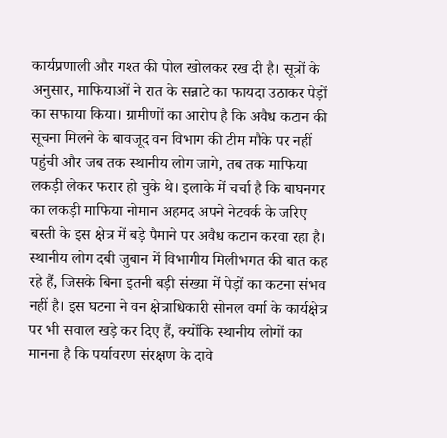कार्यप्रणाली और गश्त की पोल खोलकर रख दी है। सूत्रों के अनुसार, माफियाओं ने रात के सन्नाटे का फायदा उठाकर पेड़ों का सफाया किया। ग्रामीणों का आरोप है कि अवैध कटान की सूचना मिलने के बावजूद वन विभाग की टीम मौके पर नहीं पहुंची और जब तक स्थानीय लोग जागे, तब तक माफिया लकड़ी लेकर फरार हो चुके थे। इलाके में चर्चा है कि बाघनगर का लकड़ी माफिया नोमान अहमद अपने नेटवर्क के जरिए बस्ती के इस क्षेत्र में बड़े पैमाने पर अवैध कटान करवा रहा है। स्थानीय लोग दबी जुबान में विभागीय मिलीभगत की बात कह रहे हैं, जिसके बिना इतनी बड़ी संख्या में पेड़ों का कटना संभव नहीं है। इस घटना ने वन क्षेत्राधिकारी सोनल वर्मा के कार्यक्षेत्र पर भी सवाल खड़े कर दिए हैं, क्योंकि स्थानीय लोगों का मानना है कि पर्यावरण संरक्षण के दावे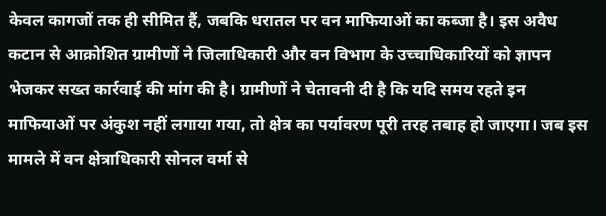केवल कागजों तक ही सीमित हैं, जबकि धरातल पर वन माफियाओं का कब्जा है। इस अवैध कटान से आक्रोशित ग्रामीणों ने जिलाधिकारी और वन विभाग के उच्चाधिकारियों को ज्ञापन भेजकर सख्त कार्रवाई की मांग की है। ग्रामीणों ने चेतावनी दी है कि यदि समय रहते इन माफियाओं पर अंकुश नहीं लगाया गया, तो क्षेत्र का पर्यावरण पूरी तरह तबाह हो जाएगा। जब इस मामले में वन क्षेत्राधिकारी सोनल वर्मा से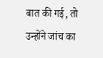बात की गई, तो उन्होंने जांच का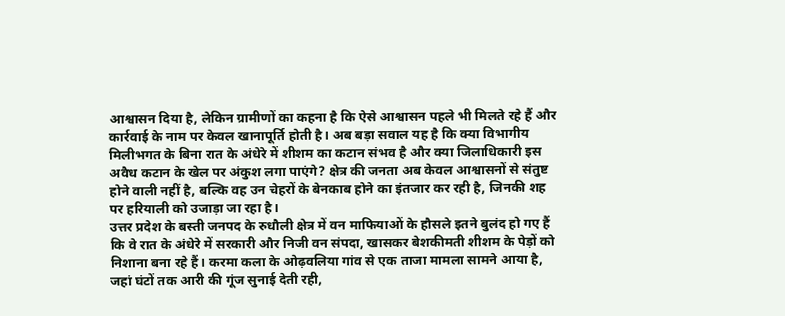आश्वासन दिया है, लेकिन ग्रामीणों का कहना है कि ऐसे आश्वासन पहले भी मिलते रहे हैं और कार्रवाई के नाम पर केवल खानापूर्ति होती है। अब बड़ा सवाल यह है कि क्या विभागीय मिलीभगत के बिना रात के अंधेरे में शीशम का कटान संभव है और क्या जिलाधिकारी इस अवैध कटान के खेल पर अंकुश लगा पाएंगे? क्षेत्र की जनता अब केवल आश्वासनों से संतुष्ट होने वाली नहीं है, बल्कि वह उन चेहरों के बेनकाब होने का इंतजार कर रही है, जिनकी शह पर हरियाली को उजाड़ा जा रहा है।
उत्तर प्रदेश के बस्ती जनपद के रुधौली क्षेत्र में वन माफियाओं के हौसले इतने बुलंद हो गए हैं कि वे रात के अंधेरे में सरकारी और निजी वन संपदा, खासकर बेशकीमती शीशम के पेड़ों को निशाना बना रहे हैं। करमा कला के ओढ़वलिया गांव से एक ताजा मामला सामने आया है, जहां घंटों तक आरी की गूंज सुनाई देती रही,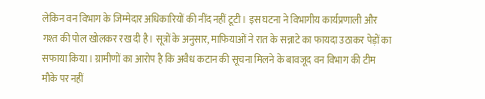लेकिन वन विभाग के जिम्मेदार अधिकारियों की नींद नहीं टूटी। इस घटना ने विभागीय कार्यप्रणाली और गश्त की पोल खोलकर रख दी है। सूत्रों के अनुसार, माफियाओं ने रात के सन्नाटे का फायदा उठाकर पेड़ों का सफाया किया। ग्रामीणों का आरोप है कि अवैध कटान की सूचना मिलने के बावजूद वन विभाग की टीम मौके पर नहीं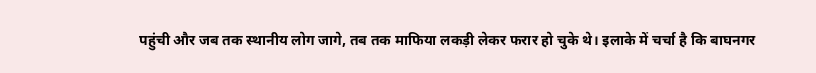पहुंची और जब तक स्थानीय लोग जागे, तब तक माफिया लकड़ी लेकर फरार हो चुके थे। इलाके में चर्चा है कि बाघनगर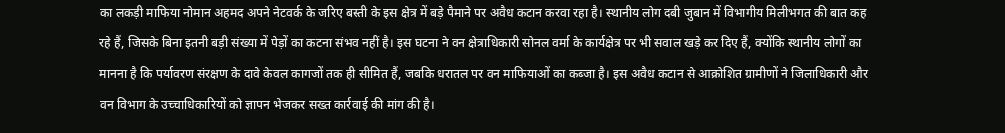का लकड़ी माफिया नोमान अहमद अपने नेटवर्क के जरिए बस्ती के इस क्षेत्र में बड़े पैमाने पर अवैध कटान करवा रहा है। स्थानीय लोग दबी जुबान में विभागीय मिलीभगत की बात कह रहे हैं, जिसके बिना इतनी बड़ी संख्या में पेड़ों का कटना संभव नहीं है। इस घटना ने वन क्षेत्राधिकारी सोनल वर्मा के कार्यक्षेत्र पर भी सवाल खड़े कर दिए हैं, क्योंकि स्थानीय लोगों का मानना है कि पर्यावरण संरक्षण के दावे केवल कागजों तक ही सीमित हैं, जबकि धरातल पर वन माफियाओं का कब्जा है। इस अवैध कटान से आक्रोशित ग्रामीणों ने जिलाधिकारी और वन विभाग के उच्चाधिकारियों को ज्ञापन भेजकर सख्त कार्रवाई की मांग की है।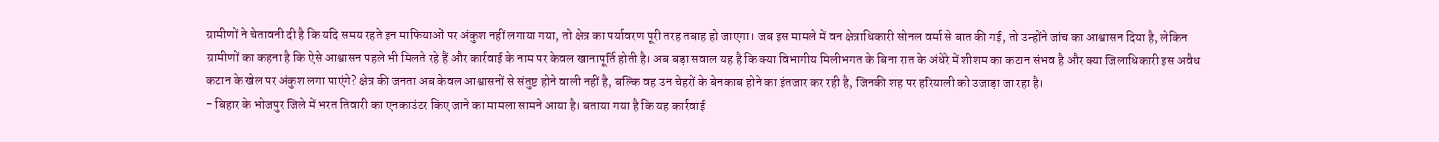ग्रामीणों ने चेतावनी दी है कि यदि समय रहते इन माफियाओं पर अंकुश नहीं लगाया गया, तो क्षेत्र का पर्यावरण पूरी तरह तबाह हो जाएगा। जब इस मामले में वन क्षेत्राधिकारी सोनल वर्मा से बात की गई, तो उन्होंने जांच का आश्वासन दिया है, लेकिन ग्रामीणों का कहना है कि ऐसे आश्वासन पहले भी मिलते रहे हैं और कार्रवाई के नाम पर केवल खानापूर्ति होती है। अब बड़ा सवाल यह है कि क्या विभागीय मिलीभगत के बिना रात के अंधेरे में शीशम का कटान संभव है और क्या जिलाधिकारी इस अवैध कटान के खेल पर अंकुश लगा पाएंगे? क्षेत्र की जनता अब केवल आश्वासनों से संतुष्ट होने वाली नहीं है, बल्कि वह उन चेहरों के बेनकाब होने का इंतजार कर रही है, जिनकी शह पर हरियाली को उजाड़ा जा रहा है।
- बिहार के भोजपुर जिले में भरत तिवारी का एनकाउंटर किए जाने का मामला सामने आया है। बताया गया है कि यह कार्रवाई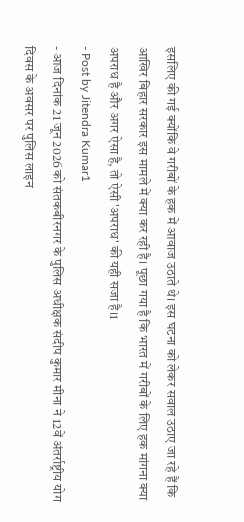इसलिए की गई क्योंकि वे गरीबों के हक में आवाज उठाते थे। इस घटना को लेकर सवाल उठाए जा रहे हैं कि आखिर बिहार सरकार इस मामले में क्या कर रही है। पूछा गया है कि भारत में गरीबों के लिए हक मांगना क्या अपराध है और अगर ऐसा है, तो ऐसी 'अपराध' की यही सजा है।1
- Post by Jitendra Kumar1
- आज दिनांक 21 जून 2026 को संतकबीरनगर के पुलिस अधीक्षक संदीप कुमार मीना ने 12वें अंतर्राष्ट्रीय योग दिवस के अवसर पर पुलिस लाइन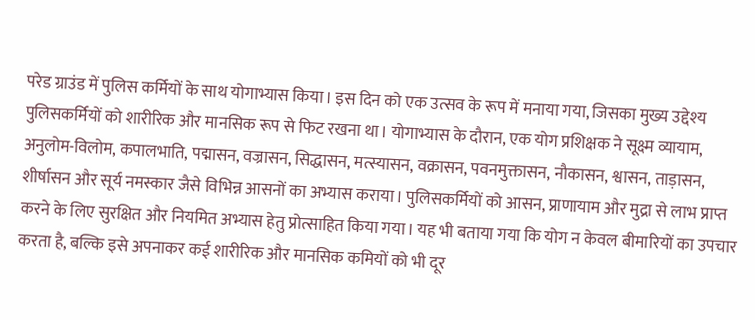परेड ग्राउंड में पुलिस कर्मियों के साथ योगाभ्यास किया। इस दिन को एक उत्सव के रूप में मनाया गया, जिसका मुख्य उद्देश्य पुलिसकर्मियों को शारीरिक और मानसिक रूप से फिट रखना था। योगाभ्यास के दौरान, एक योग प्रशिक्षक ने सूक्ष्म व्यायाम, अनुलोम-विलोम, कपालभाति, पद्मासन, वज्रासन, सिद्धासन, मत्स्यासन, वक्रासन, पवनमुक्तासन, नौकासन, श्वासन, ताड़ासन, शीर्षासन और सूर्य नमस्कार जैसे विभिन्न आसनों का अभ्यास कराया। पुलिसकर्मियों को आसन, प्राणायाम और मुद्रा से लाभ प्राप्त करने के लिए सुरक्षित और नियमित अभ्यास हेतु प्रोत्साहित किया गया। यह भी बताया गया कि योग न केवल बीमारियों का उपचार करता है, बल्कि इसे अपनाकर कई शारीरिक और मानसिक कमियों को भी दूर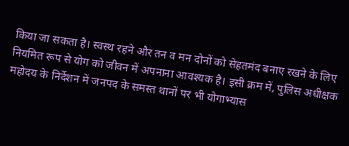किया जा सकता है। स्वस्थ रहने और तन व मन दोनों को सेहतमंद बनाए रखने के लिए नियमित रूप से योग को जीवन में अपनाना आवश्यक है। इसी क्रम में, पुलिस अधीक्षक महोदय के निर्देशन में जनपद के समस्त थानों पर भी योगाभ्यास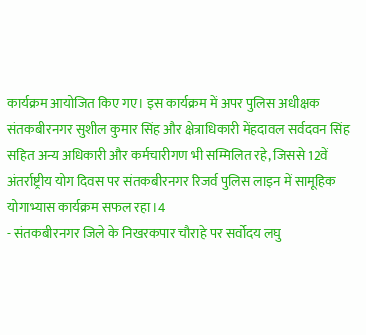कार्यक्रम आयोजित किए गए। इस कार्यक्रम में अपर पुलिस अधीक्षक संतकबीरनगर सुशील कुमार सिंह और क्षेत्राधिकारी मेंहदावल सर्वदवन सिंह सहित अन्य अधिकारी और कर्मचारीगण भी सम्मिलित रहे, जिससे 12वें अंतर्राष्ट्रीय योग दिवस पर संतकबीरनगर रिजर्व पुलिस लाइन में सामूहिक योगाभ्यास कार्यक्रम सफल रहा।4
- संतकबीरनगर जिले के निखरकपार चौराहे पर सर्वोदय लघु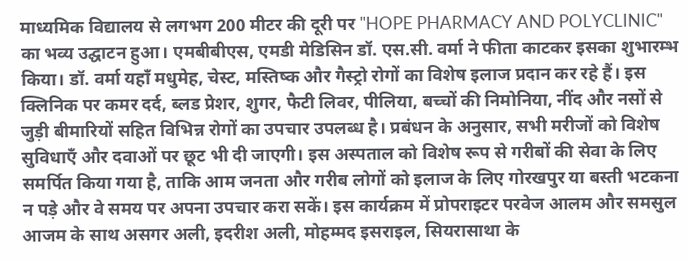माध्यमिक विद्यालय से लगभग 200 मीटर की दूरी पर "HOPE PHARMACY AND POLYCLINIC" का भव्य उद्घाटन हुआ। एमबीबीएस, एमडी मेडिसिन डॉ. एस.सी. वर्मा ने फीता काटकर इसका शुभारम्भ किया। डॉ. वर्मा यहाँ मधुमेह, चेस्ट, मस्तिष्क और गैस्ट्रो रोगों का विशेष इलाज प्रदान कर रहे हैं। इस क्लिनिक पर कमर दर्द, ब्लड प्रेशर, शुगर, फैटी लिवर, पीलिया, बच्चों की निमोनिया, नींद और नसों से जुड़ी बीमारियों सहित विभिन्न रोगों का उपचार उपलब्ध है। प्रबंधन के अनुसार, सभी मरीजों को विशेष सुविधाएँ और दवाओं पर छूट भी दी जाएगी। इस अस्पताल को विशेष रूप से गरीबों की सेवा के लिए समर्पित किया गया है, ताकि आम जनता और गरीब लोगों को इलाज के लिए गोरखपुर या बस्ती भटकना न पड़े और वे समय पर अपना उपचार करा सकें। इस कार्यक्रम में प्रोपराइटर परवेज आलम और समसुल आजम के साथ असगर अली, इदरीश अली, मोहम्मद इसराइल, सियरासाथा के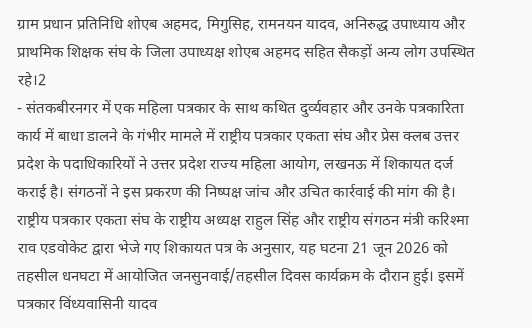ग्राम प्रधान प्रतिनिधि शोएब अहमद, मिगुसिह, रामनयन यादव, अनिरुद्ध उपाध्याय और प्राथमिक शिक्षक संघ के जिला उपाध्यक्ष शोएब अहमद सहित सैकड़ों अन्य लोग उपस्थित रहे।2
- संतकबीरनगर में एक महिला पत्रकार के साथ कथित दुर्व्यवहार और उनके पत्रकारिता कार्य में बाधा डालने के गंभीर मामले में राष्ट्रीय पत्रकार एकता संघ और प्रेस क्लब उत्तर प्रदेश के पदाधिकारियों ने उत्तर प्रदेश राज्य महिला आयोग, लखनऊ में शिकायत दर्ज कराई है। संगठनों ने इस प्रकरण की निष्पक्ष जांच और उचित कार्रवाई की मांग की है। राष्ट्रीय पत्रकार एकता संघ के राष्ट्रीय अध्यक्ष राहुल सिंह और राष्ट्रीय संगठन मंत्री करिश्मा राव एडवोकेट द्वारा भेजे गए शिकायत पत्र के अनुसार, यह घटना 21 जून 2026 को तहसील धनघटा में आयोजित जनसुनवाई/तहसील दिवस कार्यक्रम के दौरान हुई। इसमें पत्रकार विंध्यवासिनी यादव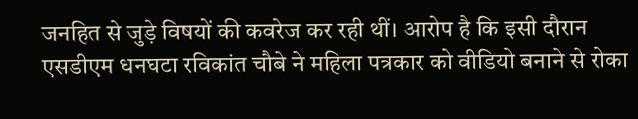जनहित से जुड़े विषयों की कवरेज कर रही थीं। आरोप है कि इसी दौरान एसडीएम धनघटा रविकांत चौबे ने महिला पत्रकार को वीडियो बनाने से रोका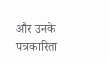और उनके पत्रकारिता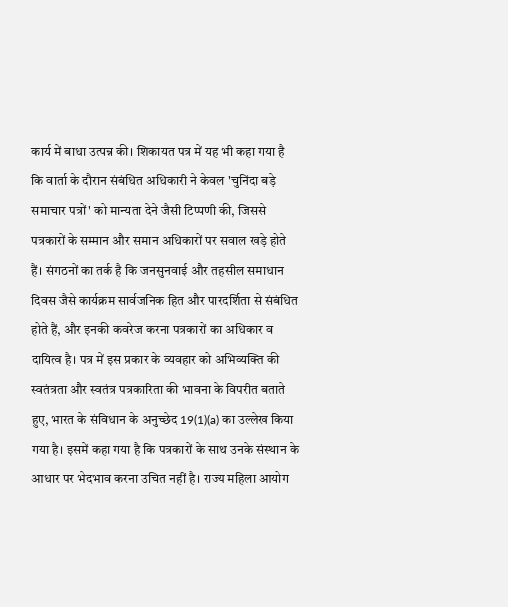कार्य में बाधा उत्पन्न की। शिकायत पत्र में यह भी कहा गया है कि वार्ता के दौरान संबंधित अधिकारी ने केवल 'चुनिंदा बड़े समाचार पत्रों' को मान्यता देने जैसी टिप्पणी की, जिससे पत्रकारों के सम्मान और समान अधिकारों पर सवाल खड़े होते हैं। संगठनों का तर्क है कि जनसुनवाई और तहसील समाधान दिवस जैसे कार्यक्रम सार्वजनिक हित और पारदर्शिता से संबंधित होते हैं, और इनकी कवरेज करना पत्रकारों का अधिकार व दायित्व है। पत्र में इस प्रकार के व्यवहार को अभिव्यक्ति की स्वतंत्रता और स्वतंत्र पत्रकारिता की भावना के विपरीत बताते हुए, भारत के संविधान के अनुच्छेद 19(1)(a) का उल्लेख किया गया है। इसमें कहा गया है कि पत्रकारों के साथ उनके संस्थान के आधार पर भेदभाव करना उचित नहीं है। राज्य महिला आयोग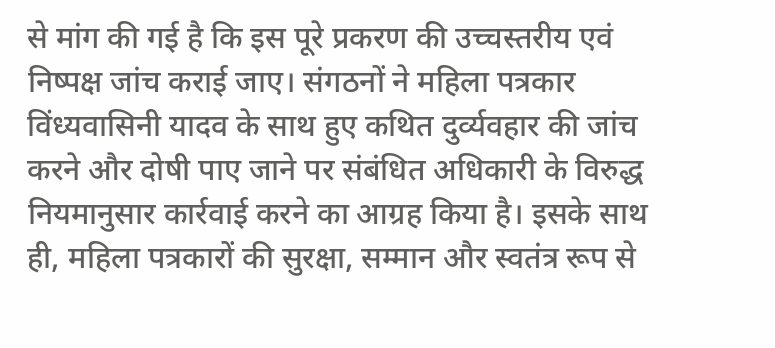से मांग की गई है कि इस पूरे प्रकरण की उच्चस्तरीय एवं निष्पक्ष जांच कराई जाए। संगठनों ने महिला पत्रकार विंध्यवासिनी यादव के साथ हुए कथित दुर्व्यवहार की जांच करने और दोषी पाए जाने पर संबंधित अधिकारी के विरुद्ध नियमानुसार कार्रवाई करने का आग्रह किया है। इसके साथ ही, महिला पत्रकारों की सुरक्षा, सम्मान और स्वतंत्र रूप से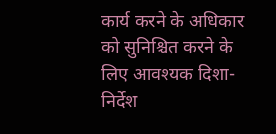कार्य करने के अधिकार को सुनिश्चित करने के लिए आवश्यक दिशा-निर्देश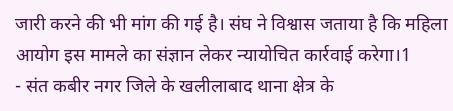जारी करने की भी मांग की गई है। संघ ने विश्वास जताया है कि महिला आयोग इस मामले का संज्ञान लेकर न्यायोचित कार्रवाई करेगा।1
- संत कबीर नगर जिले के खलीलाबाद थाना क्षेत्र के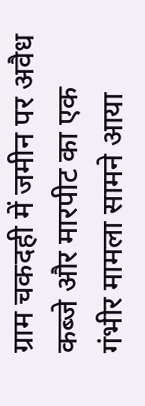ग्राम चकदही में जमीन पर अवैध कब्जे और मारपीट का एक गंभीर मामला सामने आया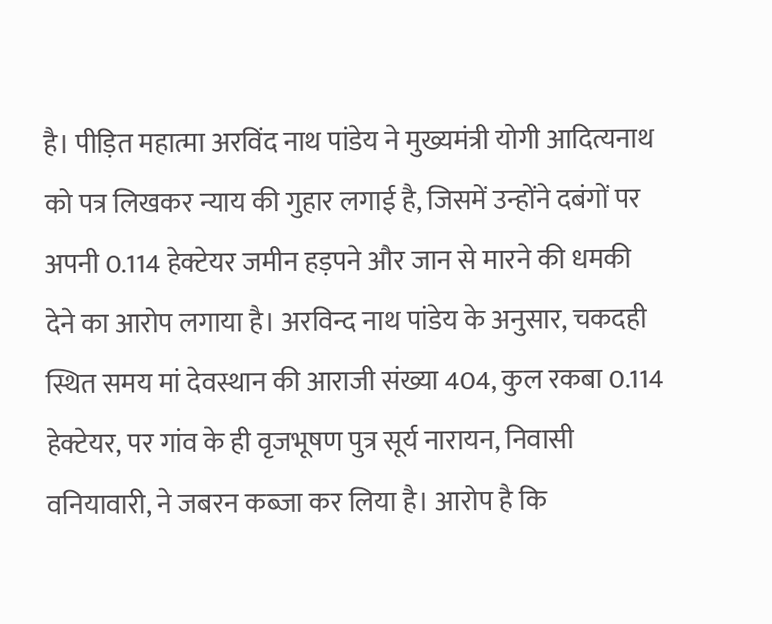है। पीड़ित महात्मा अरविंद नाथ पांडेय ने मुख्यमंत्री योगी आदित्यनाथ को पत्र लिखकर न्याय की गुहार लगाई है, जिसमें उन्होंने दबंगों पर अपनी 0.114 हेक्टेयर जमीन हड़पने और जान से मारने की धमकी देने का आरोप लगाया है। अरविन्द नाथ पांडेय के अनुसार, चकदही स्थित समय मां देवस्थान की आराजी संख्या 404, कुल रकबा 0.114 हेक्टेयर, पर गांव के ही वृजभूषण पुत्र सूर्य नारायन, निवासी वनियावारी, ने जबरन कब्जा कर लिया है। आरोप है कि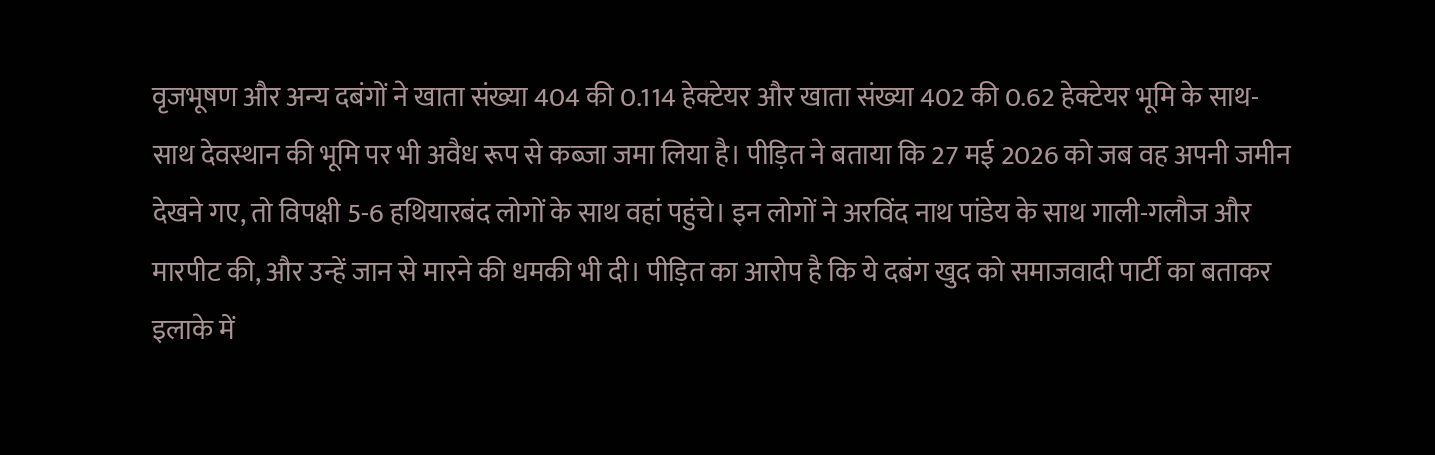वृजभूषण और अन्य दबंगों ने खाता संख्या 404 की 0.114 हेक्टेयर और खाता संख्या 402 की 0.62 हेक्टेयर भूमि के साथ-साथ देवस्थान की भूमि पर भी अवैध रूप से कब्जा जमा लिया है। पीड़ित ने बताया कि 27 मई 2026 को जब वह अपनी जमीन देखने गए, तो विपक्षी 5-6 हथियारबंद लोगों के साथ वहां पहुंचे। इन लोगों ने अरविंद नाथ पांडेय के साथ गाली-गलौज और मारपीट की, और उन्हें जान से मारने की धमकी भी दी। पीड़ित का आरोप है कि ये दबंग खुद को समाजवादी पार्टी का बताकर इलाके में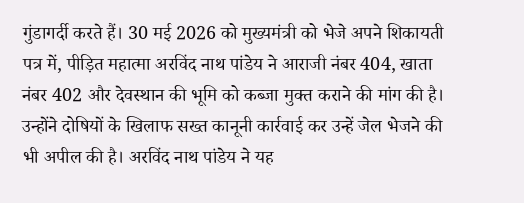गुंडागर्दी करते हैं। 30 मई 2026 को मुख्यमंत्री को भेजे अपने शिकायती पत्र में, पीड़ित महात्मा अरविंद नाथ पांडेय ने आराजी नंबर 404, खाता नंबर 402 और देवस्थान की भूमि को कब्जा मुक्त कराने की मांग की है। उन्होंने दोषियों के खिलाफ सख्त कानूनी कार्रवाई कर उन्हें जेल भेजने की भी अपील की है। अरविंद नाथ पांडेय ने यह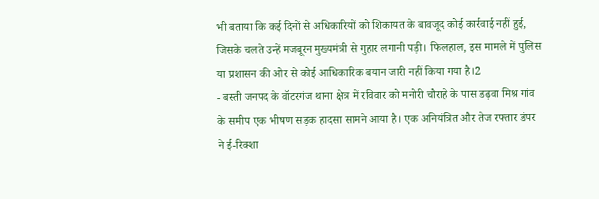भी बताया कि कई दिनों से अधिकारियों को शिकायत के बावजूद कोई कार्रवाई नहीं हुई, जिसके चलते उन्हें मजबूरन मुख्यमंत्री से गुहार लगानी पड़ी। फिलहाल, इस मामले में पुलिस या प्रशासन की ओर से कोई आधिकारिक बयान जारी नहीं किया गया है।2
- बस्ती जनपद के वॉटरगंज थाना क्षेत्र में रविवार को मनोरी चौराहे के पास डढ़वा मिश्र गांव के समीप एक भीषण सड़क हादसा सामने आया है। एक अनियंत्रित और तेज रफ्तार डंपर ने ई-रिक्शा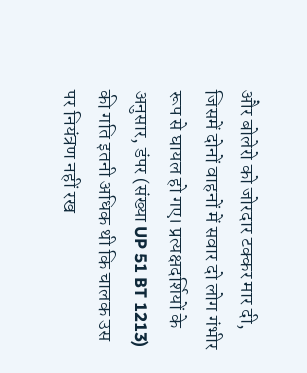और बोलेरो को जोरदार टक्कर मार दी, जिसमें दोनों वाहनों में सवार दो लोग गंभीर रूप से घायल हो गए। प्रत्यक्षदर्शियों के अनुसार, डंपर (संख्या UP 51 BT 1213) की गति इतनी अधिक थी कि चालक उस पर नियंत्रण नहीं रख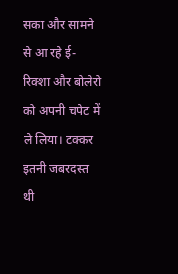सका और सामने से आ रहे ई-रिक्शा और बोलेरो को अपनी चपेट में ले लिया। टक्कर इतनी जबरदस्त थी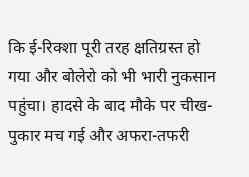कि ई-रिक्शा पूरी तरह क्षतिग्रस्त हो गया और बोलेरो को भी भारी नुकसान पहुंचा। हादसे के बाद मौके पर चीख-पुकार मच गई और अफरा-तफरी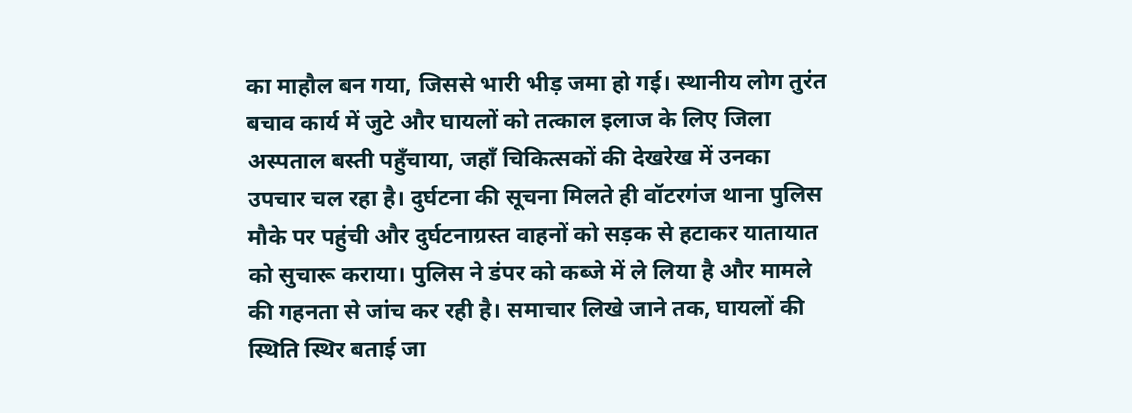का माहौल बन गया, जिससे भारी भीड़ जमा हो गई। स्थानीय लोग तुरंत बचाव कार्य में जुटे और घायलों को तत्काल इलाज के लिए जिला अस्पताल बस्ती पहुँचाया, जहाँ चिकित्सकों की देखरेख में उनका उपचार चल रहा है। दुर्घटना की सूचना मिलते ही वॉटरगंज थाना पुलिस मौके पर पहुंची और दुर्घटनाग्रस्त वाहनों को सड़क से हटाकर यातायात को सुचारू कराया। पुलिस ने डंपर को कब्जे में ले लिया है और मामले की गहनता से जांच कर रही है। समाचार लिखे जाने तक, घायलों की स्थिति स्थिर बताई जा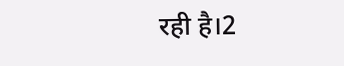रही है।2